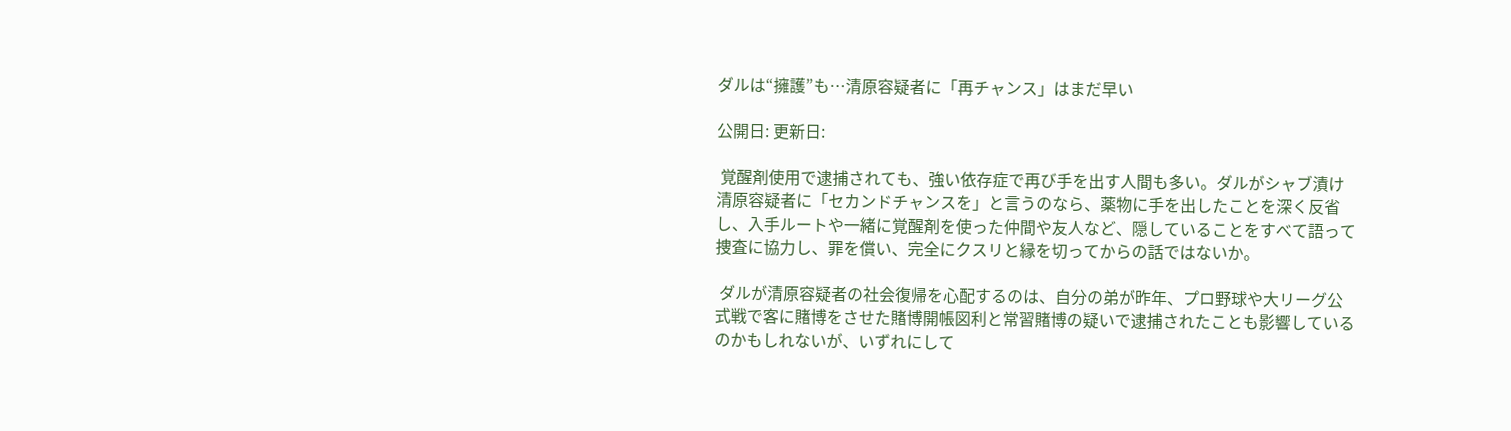ダルは“擁護”も…清原容疑者に「再チャンス」はまだ早い

公開日: 更新日:

 覚醒剤使用で逮捕されても、強い依存症で再び手を出す人間も多い。ダルがシャブ漬け清原容疑者に「セカンドチャンスを」と言うのなら、薬物に手を出したことを深く反省し、入手ルートや一緒に覚醒剤を使った仲間や友人など、隠していることをすべて語って捜査に協力し、罪を償い、完全にクスリと縁を切ってからの話ではないか。

 ダルが清原容疑者の社会復帰を心配するのは、自分の弟が昨年、プロ野球や大リーグ公式戦で客に賭博をさせた賭博開帳図利と常習賭博の疑いで逮捕されたことも影響しているのかもしれないが、いずれにして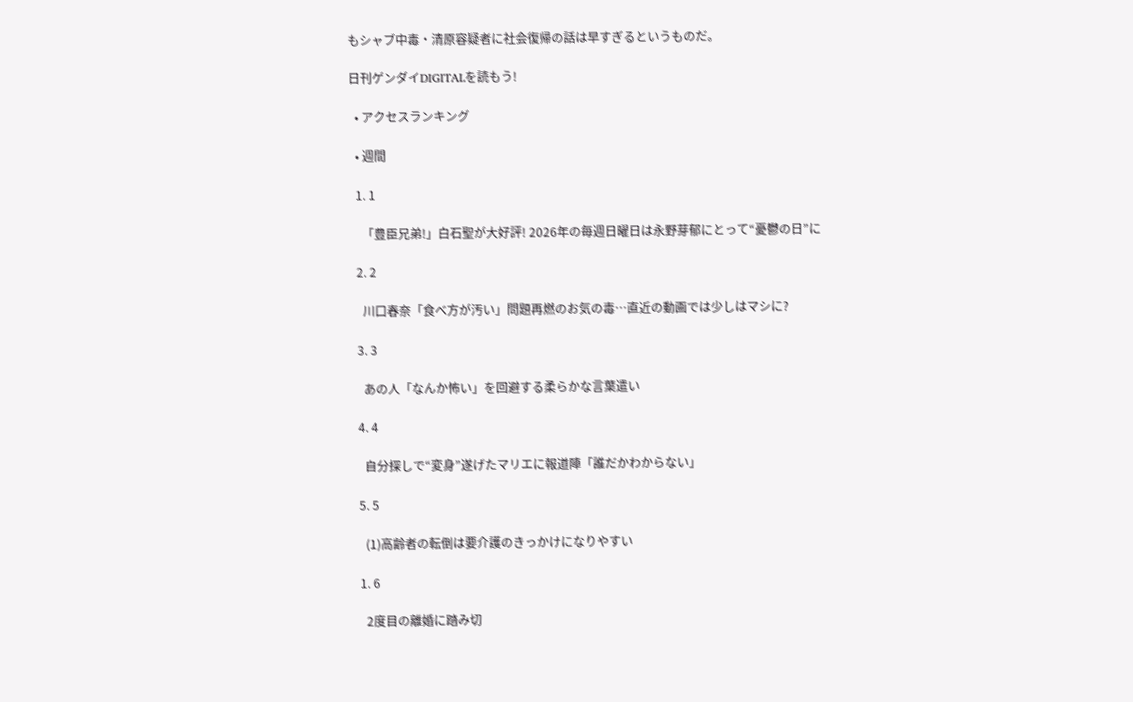もシャブ中毒・清原容疑者に社会復帰の話は早すぎるというものだ。

日刊ゲンダイDIGITALを読もう!

  • アクセスランキング

  • 週間

  1. 1

    「豊臣兄弟!」白石聖が大好評! 2026年の毎週日曜日は永野芽郁にとって“憂鬱の日”に

  2. 2

    川口春奈「食べ方が汚い」問題再燃のお気の毒…直近の動画では少しはマシに?

  3. 3

    あの人「なんか怖い」を回避する柔らかな言葉遣い

  4. 4

    自分探しで“変身”遂げたマリエに報道陣「誰だかわからない」

  5. 5

    (1)高齢者の転倒は要介護のきっかけになりやすい

  1. 6

    2度目の離婚に踏み切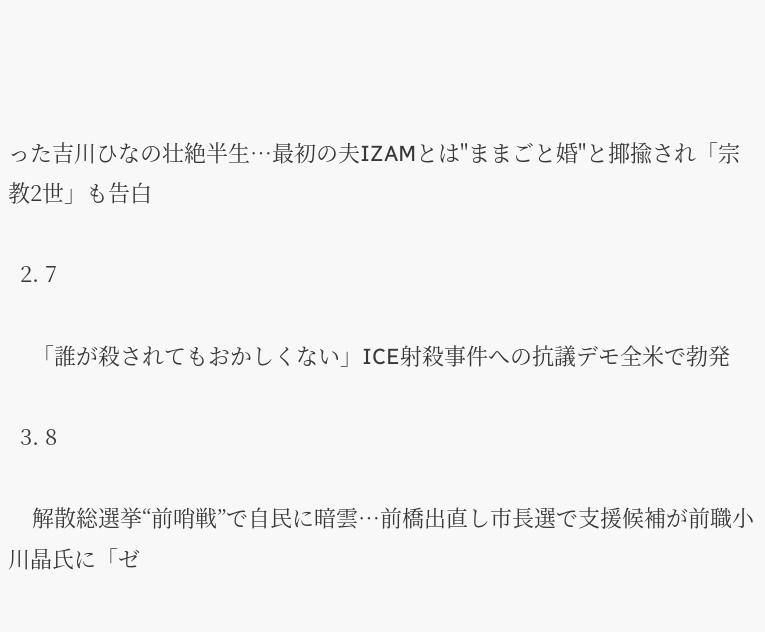った吉川ひなの壮絶半生…最初の夫IZAMとは"ままごと婚"と揶揄され「宗教2世」も告白

  2. 7

    「誰が殺されてもおかしくない」ICE射殺事件への抗議デモ全米で勃発

  3. 8

    解散総選挙“前哨戦”で自民に暗雲…前橋出直し市長選で支援候補が前職小川晶氏に「ゼ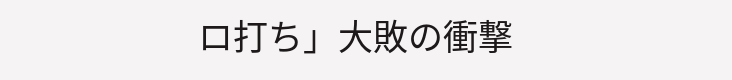ロ打ち」大敗の衝撃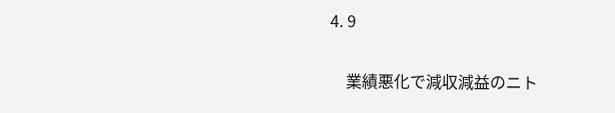4. 9

    業績悪化で減収減益のニト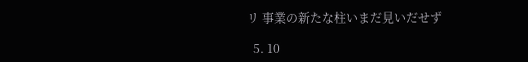リ 事業の新たな柱いまだ見いだせず

  5. 10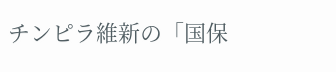チンピラ維新の「国保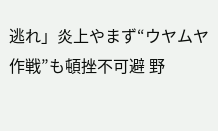逃れ」炎上やまず“ウヤムヤ作戦”も頓挫不可避 野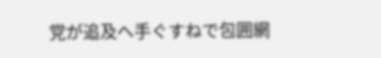党が追及へ手ぐすねで包囲網